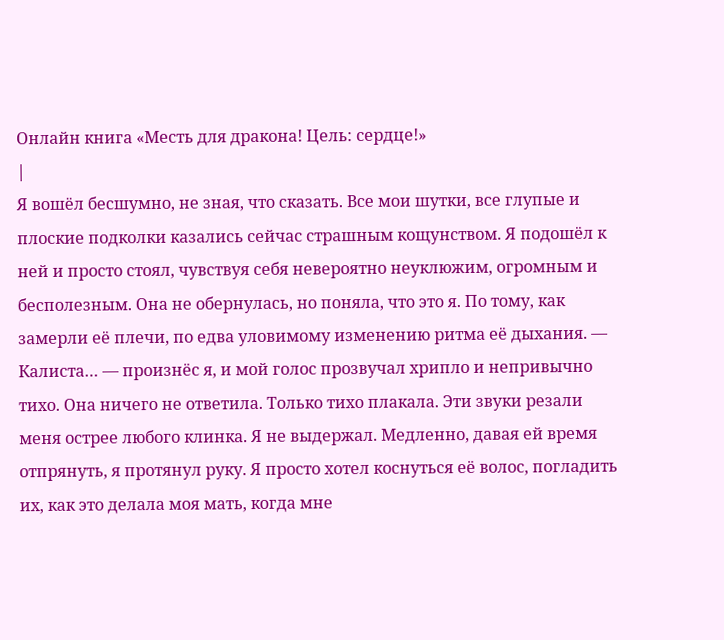Онлайн книга «Месть для дракона! Цель: сердце!»
|
Я вошёл бесшумно, не зная, что сказать. Все мои шутки, все глупые и плоские подколки казались сейчас страшным кощунством. Я подошёл к ней и просто стоял, чувствуя себя невероятно неуклюжим, огромным и бесполезным. Она не обернулась, но поняла, что это я. По тому, как замерли её плечи, по едва уловимому изменению ритма её дыхания. — Калиста… — произнёс я, и мой голос прозвучал хрипло и непривычно тихо. Она ничего не ответила. Только тихо плакала. Эти звуки резали меня острее любого клинка. Я не выдержал. Медленно, давая ей время отпрянуть, я протянул руку. Я просто хотел коснуться её волос, погладить их, как это делала моя мать, когда мне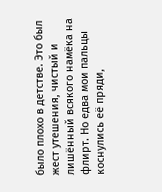было плохо в детстве. Это был жест утешения, чистый и лишённый всякого намёка на флирт. Но едва мои пальцы коснулись её пряди,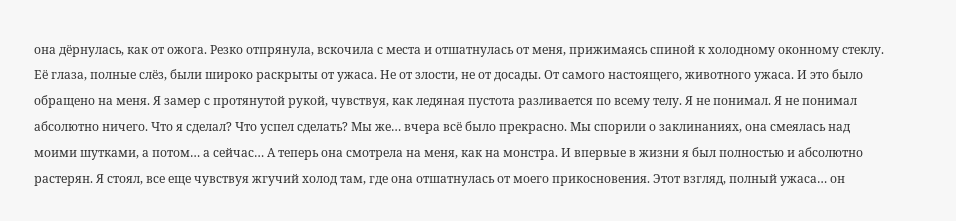она дёрнулась, как от ожога. Резко отпрянула, вскочила с места и отшатнулась от меня, прижимаясь спиной к холодному оконному стеклу. Её глаза, полные слёз, были широко раскрыты от ужаса. Не от злости, не от досады. От самого настоящего, животного ужаса. И это было обращено на меня. Я замер с протянутой рукой, чувствуя, как ледяная пустота разливается по всему телу. Я не понимал. Я не понимал абсолютно ничего. Что я сделал? Что успел сделать? Мы же… вчера всё было прекрасно. Мы спорили о заклинаниях, она смеялась над моими шутками, а потом… а сейчас… А теперь она смотрела на меня, как на монстра. И впервые в жизни я был полностью и абсолютно растерян. Я стоял, все еще чувствуя жгучий холод там, где она отшатнулась от моего прикосновения. Этот взгляд, полный ужаса… он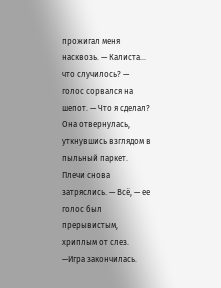прожигал меня насквозь. — Калиста… что случилось? — голос сорвался на шепот. — Что я сделал? Она отвернулась, уткнувшись взглядом в пыльный паркет. Плечи снова затряслись. — Всё, — ее голос был прерывистым, хриплым от слез. —Игра закончилась.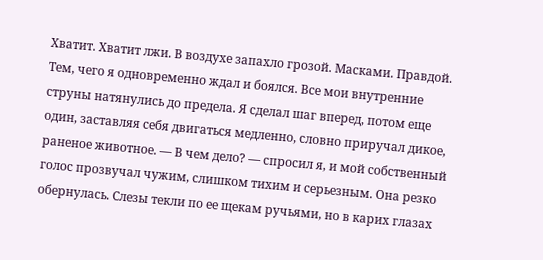Хватит. Хватит лжи. В воздухе запахло грозой. Масками. Правдой. Тем, чего я одновременно ждал и боялся. Все мои внутренние струны натянулись до предела. Я сделал шаг вперед, потом еще один, заставляя себя двигаться медленно, словно приручал дикое, раненое животное. — В чем дело? — спросил я, и мой собственный голос прозвучал чужим, слишком тихим и серьезным. Она резко обернулась. Слезы текли по ее щекам ручьями, но в карих глазах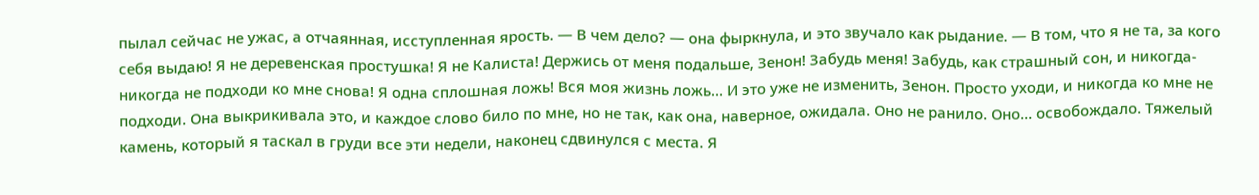пылал сейчас не ужас, а отчаянная, исступленная ярость. — В чем дело? — она фыркнула, и это звучало как рыдание. — В том, что я не та, за кого себя выдаю! Я не деревенская простушка! Я не Калиста! Держись от меня подальше, Зенон! Забудь меня! Забудь, как страшный сон, и никогда-никогда не подходи ко мне снова! Я одна сплошная ложь! Вся моя жизнь ложь… И это уже не изменить, Зенон. Просто уходи, и никогда ко мне не подходи. Она выкрикивала это, и каждое слово било по мне, но не так, как она, наверное, ожидала. Оно не ранило. Оно… освобождало. Тяжелый камень, который я таскал в груди все эти недели, наконец сдвинулся с места. Я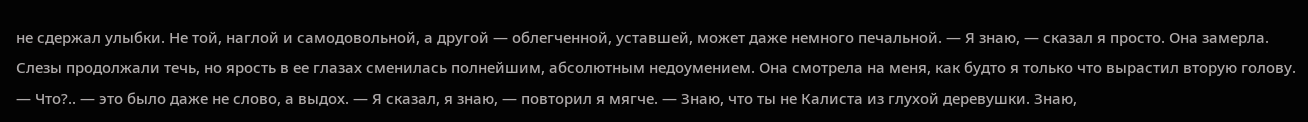не сдержал улыбки. Не той, наглой и самодовольной, а другой — облегченной, уставшей, может даже немного печальной. — Я знаю, — сказал я просто. Она замерла. Слезы продолжали течь, но ярость в ее глазах сменилась полнейшим, абсолютным недоумением. Она смотрела на меня, как будто я только что вырастил вторую голову. — Что?.. — это было даже не слово, а выдох. — Я сказал, я знаю, — повторил я мягче. — Знаю, что ты не Калиста из глухой деревушки. Знаю,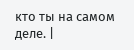кто ты на самом деле. |